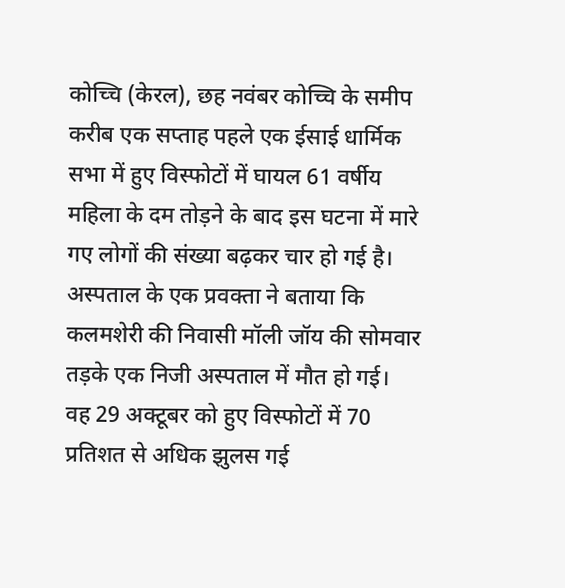कोच्चि (केरल), छह नवंबर कोच्चि के समीप करीब एक सप्ताह पहले एक ईसाई धार्मिक सभा में हुए विस्फोटों में घायल 61 वर्षीय महिला के दम तोड़ने के बाद इस घटना में मारे गए लोगों की संख्या बढ़कर चार हो गई है।
अस्पताल के एक प्रवक्ता ने बताया कि कलमशेरी की निवासी मॉली जॉय की सोमवार तड़के एक निजी अस्पताल में मौत हो गई।
वह 29 अक्टूबर को हुए विस्फोटों में 70 प्रतिशत से अधिक झुलस गई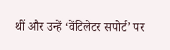थीं और उन्हें ‘वेंटिलेटर सपोर्ट’ पर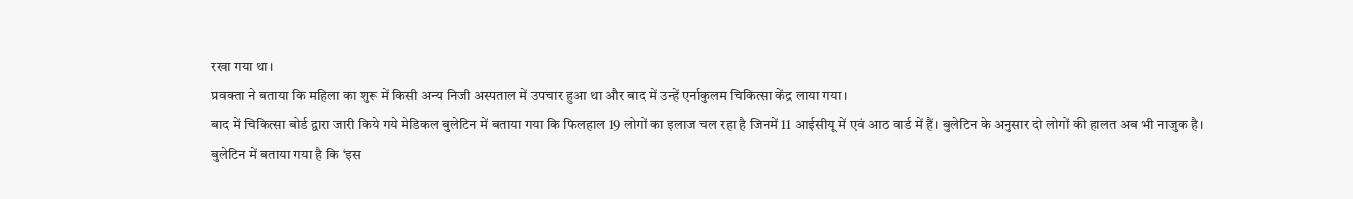रखा गया था।
प्रवक्ता ने बताया कि महिला का शुरू में किसी अन्य निजी अस्पताल में उपचार हुआ था और बाद में उन्हें एर्नाकुलम चिकित्सा केंद्र लाया गया।
बाद में चिकित्सा बोर्ड द्वारा जारी किये गये मेडिकल बुलेटिन में बताया गया कि फिलहाल 19 लोगों का इलाज चल रहा है जिनमें 11 आईसीयू में एवं आठ वार्ड में हैं। बुलेटिन के अनुसार दो लोगों की हालत अब भी नाजुक है।
बुलेटिन में बताया गया है कि ‘इस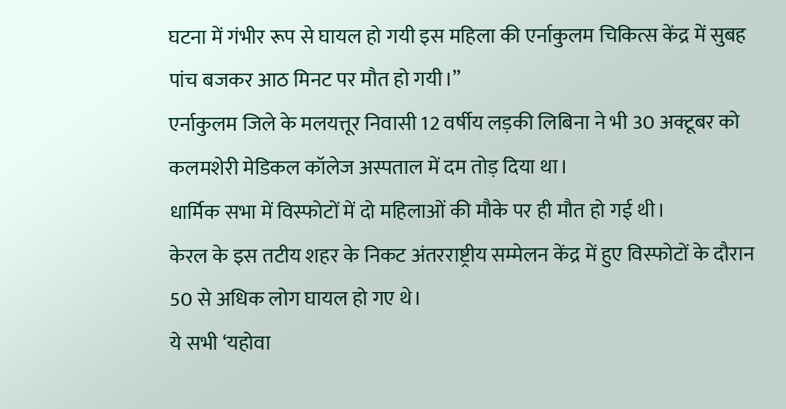घटना में गंभीर रूप से घायल हो गयी इस महिला की एर्नाकुलम चिकित्स केंद्र में सुबह पांच बजकर आठ मिनट पर मौत हो गयी।’’
एर्नाकुलम जिले के मलयत्तूर निवासी 12 वर्षीय लड़की लिबिना ने भी 30 अक्टूबर को कलमशेरी मेडिकल कॉलेज अस्पताल में दम तोड़ दिया था।
धार्मिक सभा में विस्फोटों में दो महिलाओं की मौके पर ही मौत हो गई थी।
केरल के इस तटीय शहर के निकट अंतरराष्ट्रीय सम्मेलन केंद्र में हुए विस्फोटों के दौरान 50 से अधिक लोग घायल हो गए थे।
ये सभी ‘यहोवा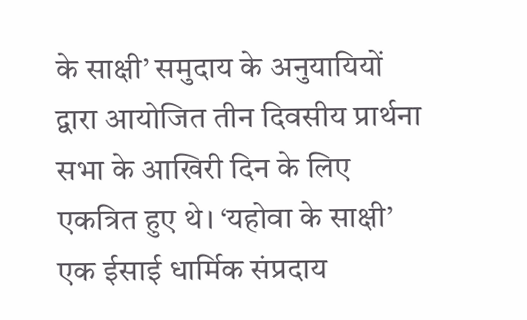के साक्षी’ समुदाय के अनुयायियों द्वारा आयोजित तीन दिवसीय प्रार्थना सभा के आखिरी दिन के लिए एकत्रित हुए थे। ‘यहोवा के साक्षी’ एक ईसाई धार्मिक संप्रदाय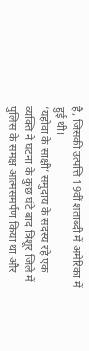है, जिसकी उत्पत्ति 19वीं शताब्दी में अमेरिका में हुई थी।
‘यहोवा के साक्षी’ समुदाय के सदस्य रहे एक व्यक्ति ने घटना के कुछ घंटे बाद त्रिशूर जिले में पुलिस के समक्ष आत्मसमर्पण किया था और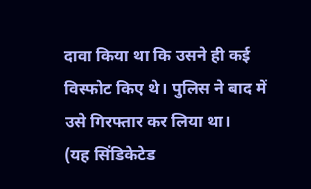दावा किया था कि उसने ही कई विस्फोट किए थे। पुलिस ने बाद में उसे गिरफ्तार कर लिया था।
(यह सिंडिकेटेड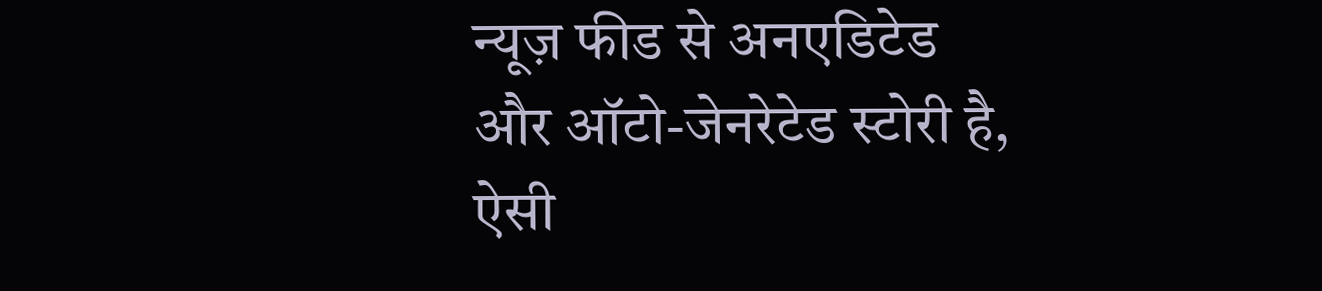न्यूज़ फीड से अनएडिटेड और ऑटो-जेनरेटेड स्टोरी है, ऐसी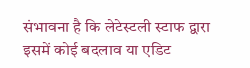संभावना है कि लेटेस्टली स्टाफ द्वारा इसमें कोई बदलाव या एडिट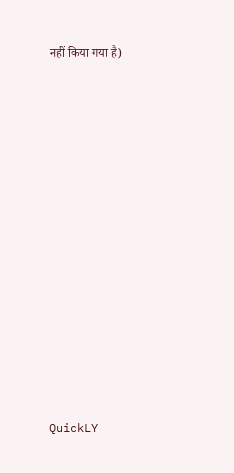नहीं किया गया है)













QuickLY